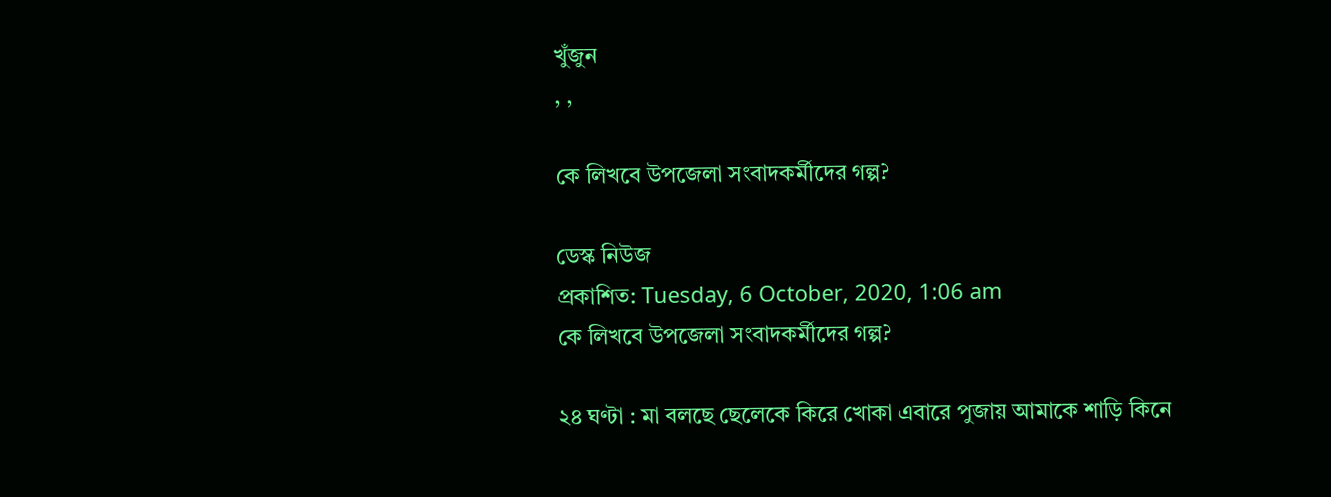খুঁজুন
, ,

কে লিখবে উপজেলা সংবাদকর্মীদের গল্প?

ডেস্ক নিউজ
প্রকাশিত: Tuesday, 6 October, 2020, 1:06 am
কে লিখবে উপজেলা সংবাদকর্মীদের গল্প?

২৪ ঘণ্টা : মা বলছে ছেলেকে কিরে খোকা এবারে পুজায় আমাকে শাড়ি কিনে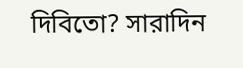দিবিতো? সারাদিন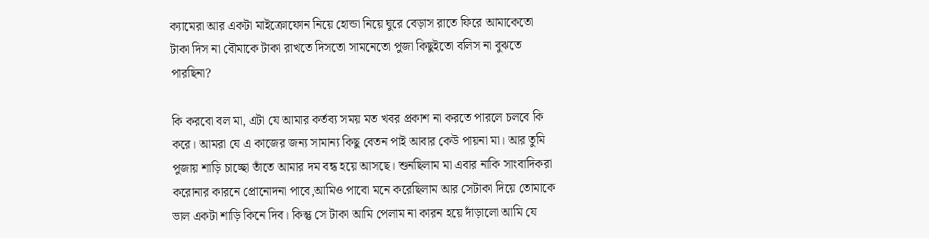ক্যামেরা আর একটা মাইক্রোফোন নিয়ে হোন্ডা নিয়ে ঘুরে বেড়াস রাতে ফিরে আমাকেতো টাকা দিস না বৌমাকে টাকা রাখতে দিসতো সামনেতো পুজা কিছুইতো বলিস না বুঝতে পারছিনা?

কি করবো বল মা, এটা যে আমার কর্তব্য সময় মত খবর প্রকাশ না করতে পারলে চলবে কি করে। আমরা যে এ কাজের জন্য সামান্য কিছু বেতন পাই আবার কেউ পায়না মা। আর তুমি পুজায় শাড়ি চাচ্ছো তাঁতে আমার দম বন্ধ হয়ে আসছে। শুনছিলাম মা এবার নাকি সাংবাদিকরা করোনার কারনে প্রোনোদনা পাবে,আমিও পাবো মনে করেছিলাম আর সেটাকা দিয়ে তোমাকে ভাল একটা শাড়ি কিনে দিব। কিন্তু সে টাকা আমি পেলাম না কারন হয়ে দাঁড়ালো আমি যে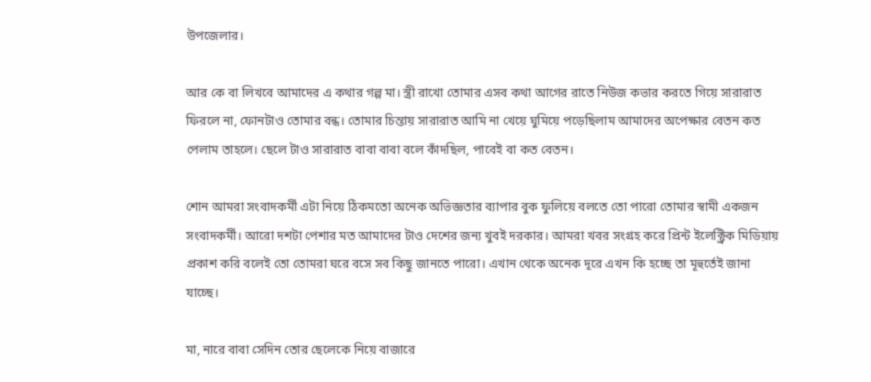উপজেলার।

আর কে বা লিখবে আমাদের এ কথার গল্প মা। স্ত্রী রাখো তোমার এসব কথা আগের রাতে নিউজ কভার করতে গিয়ে সারারাত ফিরলে না, ফোনটাও তোমার বন্ধ। তোমার চিন্তায় সারারাত আমি না খেয়ে ঘুমিয়ে পড়েছিলাম আমাদের অপেক্ষার বেতন কত পেলাম তাহলে। ছেলে টাও সারারাত বাবা বাবা বলে কাঁদছিল, পাবেই বা কত বেতন।

শোন আমরা সংবাদকর্মী এটা নিয়ে ঠিকমতো অনেক অভিজ্ঞতার ব্যাপার বুক ফুলিয়ে বলতে তো পারো তোমার স্বামী একজন সংবাদকর্মী। আরো দশটা পেশার মত আমাদের টাও দেশের জন্য খুবই দরকার। আমরা খবর সংগ্রহ করে প্রিন্ট ইলেক্ট্রিক মিডিয়ায় প্রকাশ করি বলেই তো তোমরা ঘরে বসে সব কিছু জানতে পারো। এখান থেকে অনেক দূরে এখন কি হচ্ছে তা মূহুর্তেই জানা যাচ্ছে।

মা, নারে বাবা সেদিন তোর ছেলেকে নিয়ে বাজারে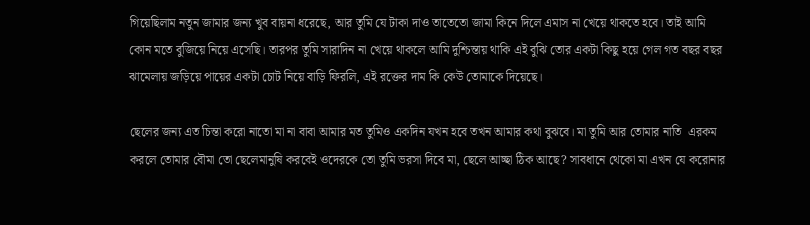গিয়েছিলাম নতুন জামার জন্য খুব বায়না ধরেছে, আর তুমি যে টাকা দাও তাতেতো জামা কিনে দিলে এমাস না খেয়ে থাকতে হবে। তাই আমি কোন মতে বুজিয়ে নিয়ে এসেছি। তারপর তুমি সারাদিন না খেয়ে থাকলে আমি দুশ্চিন্তায় থাকি এই বুঝি তোর একটা কিছু হয়ে গেল গত বছর বছর ঝামেলায় জড়িয়ে পায়ের একটা চোট নিয়ে বাড়ি ফিরলি, এই রক্তের দাম কি কেউ তোমাকে দিয়েছে।

ছেলের জন্য এত চিন্তা করো নাতো মা না বাবা আমার মত তুমিও একদিন যখন হবে তখন আমার কথা বুঝবে। মা তুমি আর তোমার নাতি  এরকম করলে তোমার বৌমা তো ছেলেমানুষি করবেই ওদেরকে তো তুমি ভরসা দিবে মা, ছেলে আচ্ছা ঠিক আছে? সাবধানে থেকো মা এখন যে করোনার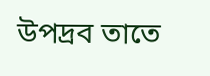উপদ্রব তাতে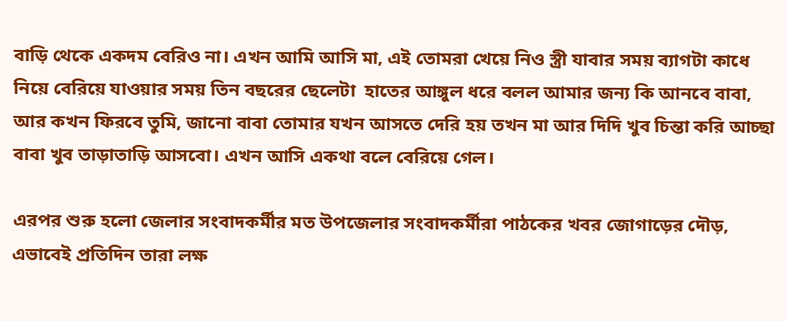বাড়ি থেকে একদম বেরিও না। এখন আমি আসি মা, এই তোমরা খেয়ে নিও স্ত্রী যাবার সময় ব্যাগটা কাধে নিয়ে বেরিয়ে যাওয়ার সময় তিন বছরের ছেলেটা  হাতের আঙ্গুল ধরে বলল আমার জন্য কি আনবে বাবা, আর কখন ফিরবে তুমি, জানো বাবা তোমার যখন আসতে দেরি হয় তখন মা আর দিদি খুব চিন্তা করি আচ্ছা বাবা খুব তাড়াতাড়ি আসবো। এখন আসি একথা বলে বেরিয়ে গেল।

এরপর শুরু হলো জেলার সংবাদকর্মীর মত উপজেলার সংবাদকর্মীরা পাঠকের খবর জোগাড়ের দৌড়, এভাবেই প্রতিদিন তারা লক্ষ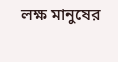লক্ষ মানুষের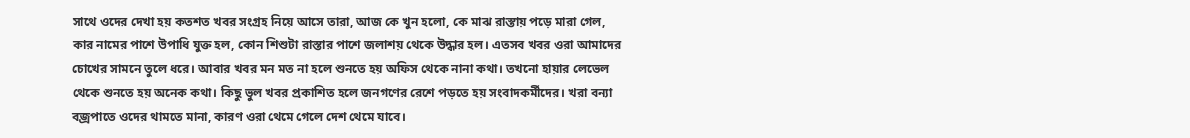সাথে ওদের দেখা হয় কতশত খবর সংগ্রহ নিয়ে আসে তারা, আজ কে খুন হলো, কে মাঝ রাস্তায় পড়ে মারা গেল, কার নামের পাশে উপাধি যুক্ত হল, কোন শিশুটা রাস্তার পাশে জলাশয় থেকে উদ্ধার হল। এতসব খবর ওরা আমাদের চোখের সামনে তুলে ধরে। আবার খবর মন মত না হলে শুনতে হয় অফিস থেকে নানা কথা। তখনো হায়ার লেভেল থেকে শুনতে হয় অনেক কথা। কিছু ভুল খবর প্রকাশিত হলে জনগণের রেশে পড়তে হয় সংবাদকর্মীদের। খরা বন্যা বজ্রপাতে ওদের থামতে মানা, কারণ ওরা থেমে গেলে দেশ থেমে যাবে।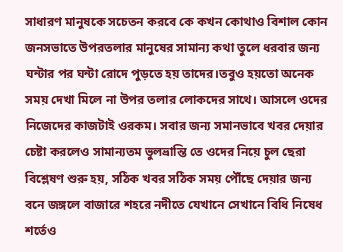সাধারণ মানুষকে সচেতন করবে কে কখন কোথাও বিশাল কোন জনসভাতে উপরতলার মানুষের সামান্য কথা তুলে ধরবার জন্য ঘন্টার পর ঘন্টা রোদে পুড়তে হয় তাদের।তবুও হয়তো অনেক সময় দেখা মিলে না উপর তলার লোকদের সাথে। আসলে ওদের নিজেদের কাজটাই ওরকম। সবার জন্য সমানভাবে খবর দেয়ার চেষ্টা করলেও সামান্যতম ভুলভ্রান্তি তে ওদের নিয়ে চুল ছেরা বিশ্লেষণ শুরু হয়, সঠিক খবর সঠিক সময় পৌঁছে দেয়ার জন্য বনে জঙ্গলে বাজারে শহরে নদীতে যেখানে সেখানে বিধি নিষেধ শর্তেও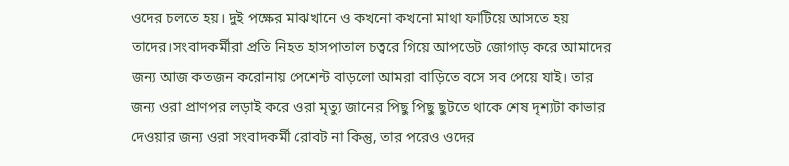ওদের চলতে হয়। দুই পক্ষের মাঝখানে ও কখনো কখনো মাথা ফাটিয়ে আসতে হয় তাদের।সংবাদকর্মীরা প্রতি নিহত হাসপাতাল চত্বরে গিয়ে আপডেট জোগাড় করে আমাদের জন্য আজ কতজন করোনায় পেশেন্ট বাড়লো আমরা বাড়িতে বসে সব পেয়ে যাই। তার জন্য ওরা প্রাণপর লড়াই করে ওরা মৃত্যু জানের পিছু পিছু ছুটতে থাকে শেষ দৃশ্যটা কাভার দেওয়ার জন্য ওরা সংবাদকর্মী রোবট না কিন্তু, তার পরেও ওদের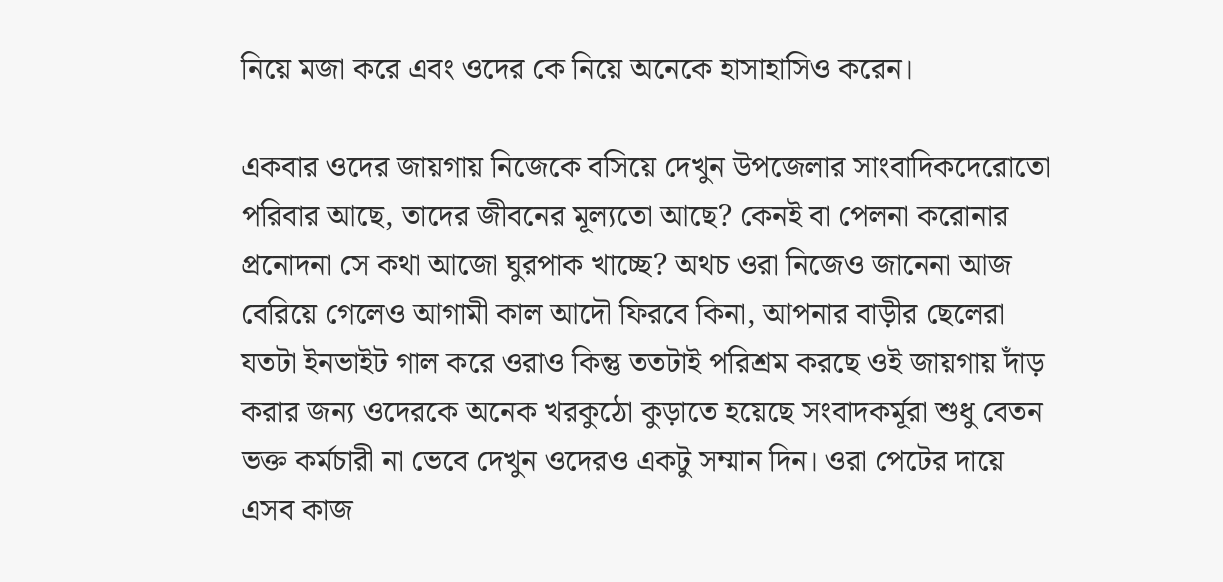নিয়ে মজা করে এবং ওদের কে নিয়ে অনেকে হাসাহাসিও করেন।

একবার ওদের জায়গায় নিজেকে বসিয়ে দেখুন উপজেলার সাংবাদিকদেরোতো পরিবার আছে, তাদের জীবনের মূল্যতো আছে? কেনই বা পেলনা করোনার প্রনোদনা সে কথা আজো ঘুরপাক খাচ্ছে? অথচ ওরা নিজেও জানেনা আজ বেরিয়ে গেলেও আগামী কাল আদৌ ফিরবে কিনা, আপনার বাড়ীর ছেলেরা যতটা ইনভাইট গাল করে ওরাও কিন্তু ততটাই পরিশ্রম করছে ওই জায়গায় দাঁড় করার জন্য ওদেরকে অনেক খরকুঠো কুড়াতে হয়েছে সংবাদকর্মূরা শুধু বেতন ভক্ত কর্মচারী না ভেবে দেখুন ওদেরও একটু সম্মান দিন। ওরা পেটের দায়ে এসব কাজ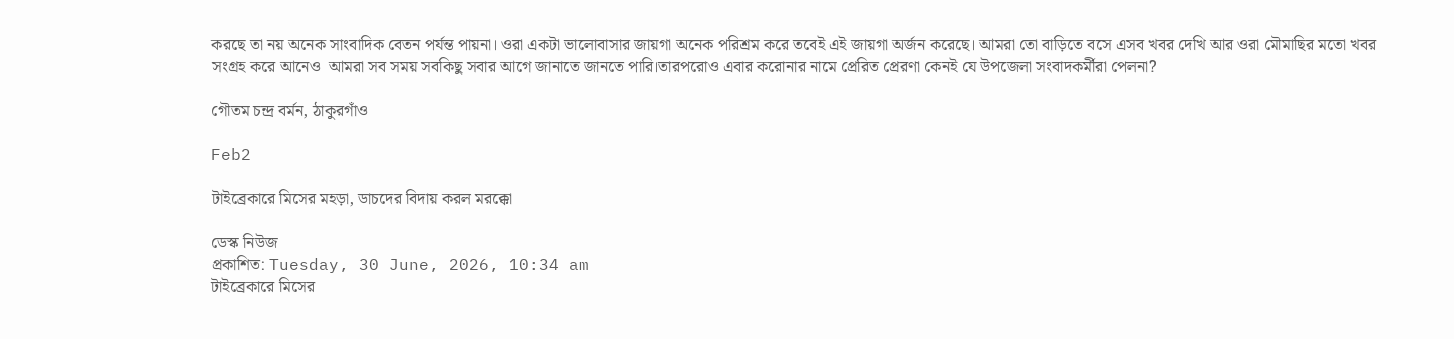করছে তা নয় অনেক সাংবাদিক বেতন পর্যন্ত পায়না। ওরা একটা ভালোবাসার জায়গা অনেক পরিশ্রম করে তবেই এই জায়গা অর্জন করেছে। আমরা তো বাড়িতে বসে এসব খবর দেখি আর ওরা মৌমাছির মতো খবর সংগ্রহ করে আনেও  আমরা সব সময় সবকিছু সবার আগে জানাতে জানতে পারি।তারপরোও এবার করোনার নামে প্রেরিত প্রেরণা কেনই যে উপজেলা সংবাদকর্মীরা পেলনা?

গৌতম চন্দ্র বর্মন, ঠাকুরগাঁও

Feb2

টাইব্রেকারে মিসের মহড়া, ডাচদের বিদায় করল মরক্কো

ডেস্ক নিউজ
প্রকাশিত: Tuesday, 30 June, 2026, 10:34 am
টাইব্রেকারে মিসের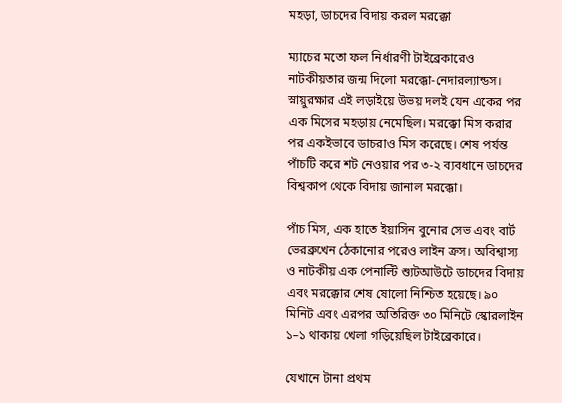মহড়া, ডাচদের বিদায় করল মরক্কো

ম্যাচের মতো ফল নির্ধারণী টাইব্রেকারেও নাটকীয়তার জন্ম দিলো মরক্কো-নেদারল্যান্ডস। স্নায়ুরক্ষার এই লড়াইয়ে উভয় দলই যেন একের পর এক মিসের মহড়ায় নেমেছিল। মরক্কো মিস করার পর একইভাবে ডাচরাও মিস করেছে। শেষ পর্যন্ত পাঁচটি করে শট নেওয়ার পর ৩-২ ব্যবধানে ডাচদের বিশ্বকাপ থেকে বিদায় জানাল মরক্কো।

পাঁচ মিস, এক হাতে ইয়াসিন বুনোর সেভ এবং বার্ট ভেরব্রুখেন ঠেকানোর পরেও লাইন ক্রস। অবিশ্বাস্য ও নাটকীয় এক পেনাল্টি শ্যুটআউটে ডাচদের বিদায় এবং মরক্কোর শেষ ষোলো নিশ্চিত হয়েছে। ৯০ মিনিট এবং এরপর অতিরিক্ত ৩০ মিনিটে স্কোরলাইন ১–১ থাকায় খেলা গড়িয়েছিল টাইব্রেকারে।

যেখানে টানা প্রথম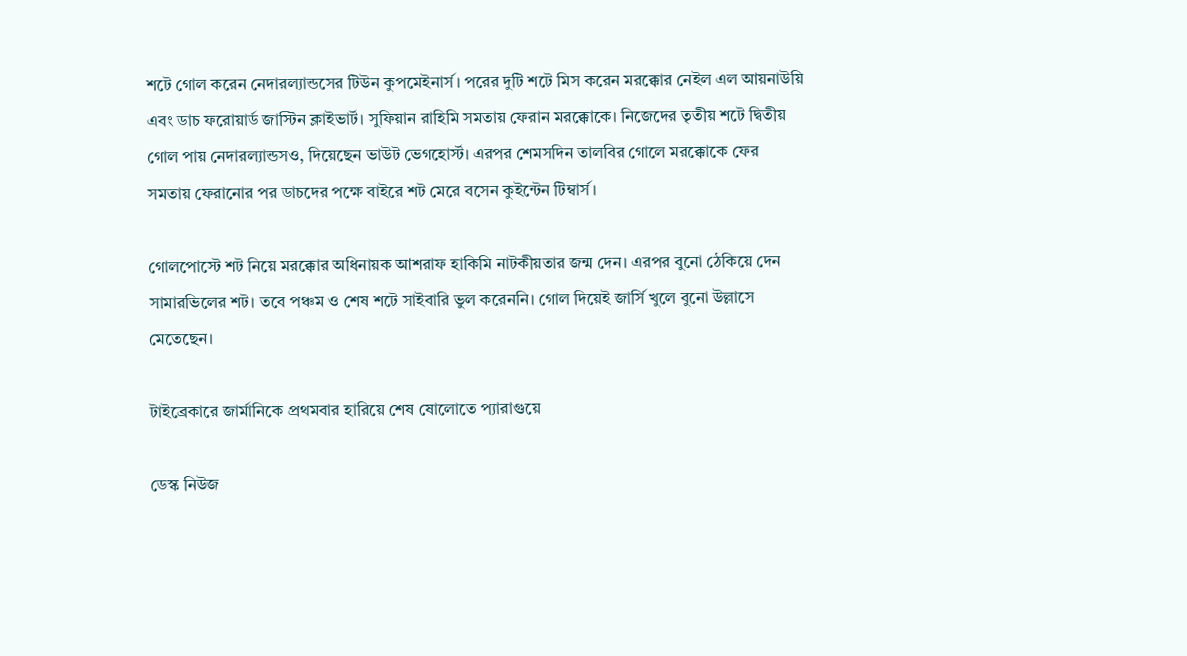শটে গোল করেন নেদারল্যান্ডসের টিউন কুপমেইনার্স। পরের দুটি শটে মিস করেন মরক্কোর নেইল এল আয়নাউয়ি এবং ডাচ ফরোয়ার্ড জাস্টিন ক্লাইভার্ট। সুফিয়ান রাহিমি সমতায় ফেরান মরক্কোকে। নিজেদের তৃতীয় শটে দ্বিতীয় গোল পায় নেদারল্যান্ডসও, দিয়েছেন ভাউট ভেগহোর্স্ট। এরপর শেমসদিন তালবির গোলে মরক্কোকে ফের সমতায় ফেরানোর পর ডাচদের পক্ষে বাইরে শট মেরে বসেন কুইন্টেন টিম্বার্স।

গোলপোস্টে শট নিয়ে মরক্কোর অধিনায়ক আশরাফ হাকিমি নাটকীয়তার জন্ম দেন। এরপর বুনো ঠেকিয়ে দেন সামারভিলের শট। তবে পঞ্চম ও শেষ শটে সাইবারি ভুল করেননি। গোল দিয়েই জার্সি খুলে বুনো উল্লাসে মেতেছেন।

টাইব্রেকারে জার্মানিকে প্রথমবার হারিয়ে শেষ ষোলোতে প্যারাগুয়ে

ডেস্ক নিউজ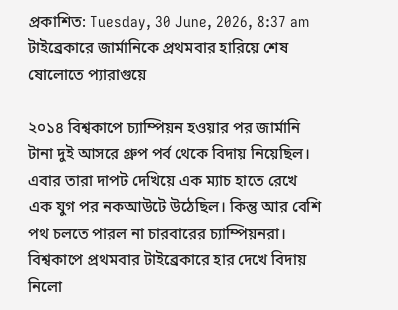প্রকাশিত: Tuesday, 30 June, 2026, 8:37 am
টাইব্রেকারে জার্মানিকে প্রথমবার হারিয়ে শেষ ষোলোতে প্যারাগুয়ে

২০১৪ বিশ্বকাপে চ্যাম্পিয়ন হওয়ার পর জার্মানি টানা দুই আসরে গ্রুপ পর্ব থেকে বিদায় নিয়েছিল। এবার তারা দাপট দেখিয়ে এক ম্যাচ হাতে রেখে এক যুগ পর নকআউটে উঠেছিল। কিন্তু আর বেশি পথ চলতে পারল না চারবারের চ্যাম্পিয়নরা। বিশ্বকাপে প্রথমবার টাইব্রেকারে হার দেখে বিদায় নিলো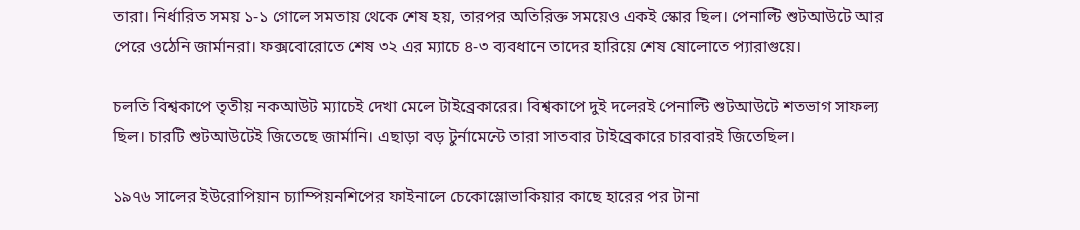তারা। নির্ধারিত সময় ১-১ গোলে সমতায় থেকে শেষ হয়, তারপর অতিরিক্ত সময়েও একই স্কোর ছিল। পেনাল্টি শুটআউটে আর পেরে ওঠেনি জার্মানরা। ফক্সবোরোতে শেষ ৩২ এর ম্যাচে ৪-৩ ব্যবধানে তাদের হারিয়ে শেষ ষোলোতে প্যারাগুয়ে।

চলতি বিশ্বকাপে তৃতীয় নকআউট ম্যাচেই দেখা মেলে টাইব্রেকারের। বিশ্বকাপে দুই দলেরই পেনাল্টি শুটআউটে শতভাগ সাফল্য ছিল। চারটি শুটআউটেই জিতেছে জার্মানি। এছাড়া বড় টুর্নামেন্টে তারা সাতবার টাইব্রেকারে চারবারই জিতেছিল।

১৯৭৬ সালের ইউরোপিয়ান চ্যাম্পিয়নশিপের ফাইনালে চেকোস্লোভাকিয়ার কাছে হারের পর টানা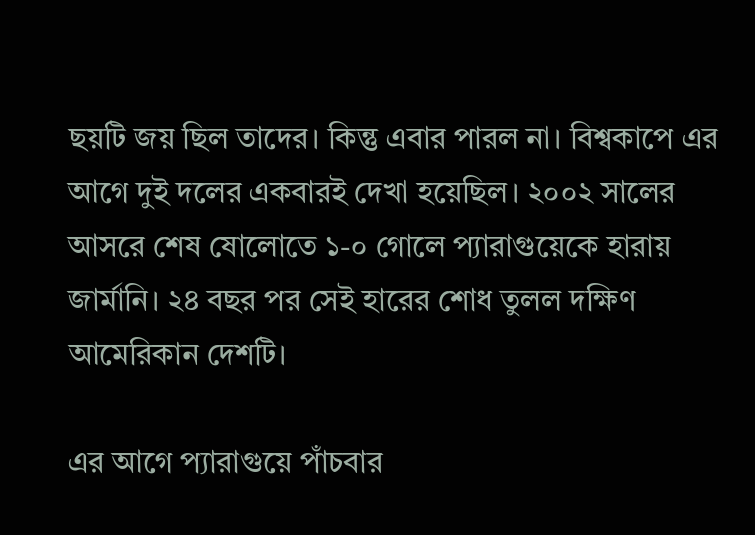ছয়টি জয় ছিল তাদের। কিন্তু এবার পারল না। বিশ্বকাপে এর আগে দুই দলের একবারই দেখা হয়েছিল। ২০০২ সালের আসরে শেষ ষোলোতে ১-০ গোলে প্যারাগুয়েকে হারায় জার্মানি। ২৪ বছর পর সেই হারের শোধ তুলল দক্ষিণ আমেরিকান দেশটি।

এর আগে প্যারাগুয়ে পাঁচবার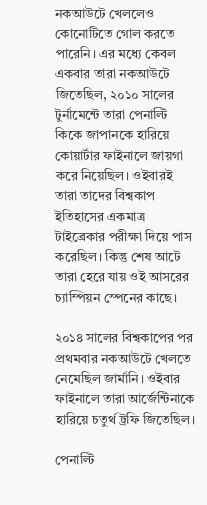নকআউটে খেললেও কোনোটিতে গোল করতে পারেনি। এর মধ্যে কেবল একবার তারা নকআউটে জিতেছিল, ২০১০ সালের টুর্নামেন্টে তারা পেনাল্টি কিকে জাপানকে হারিয়ে কোয়ার্টার ফাইনালে জায়গা করে নিয়েছিল। ওইবারই তারা তাদের বিশ্বকাপ ইতিহাসের একমাত্র টাইব্রেকার পরীক্ষা দিয়ে পাস করেছিল। কিন্তু শেষ আটে তারা হেরে যায় ওই আসরের চ্যাম্পিয়ন স্পেনের কাছে।

২০১৪ সালের বিশ্বকাপের পর প্রথমবার নকআউটে খেলতে নেমেছিল জার্মানি। ওইবার ফাইনালে তারা আর্জেন্টিনাকে হারিয়ে চতুর্থ ট্রফি জিতেছিল।

পেনাল্টি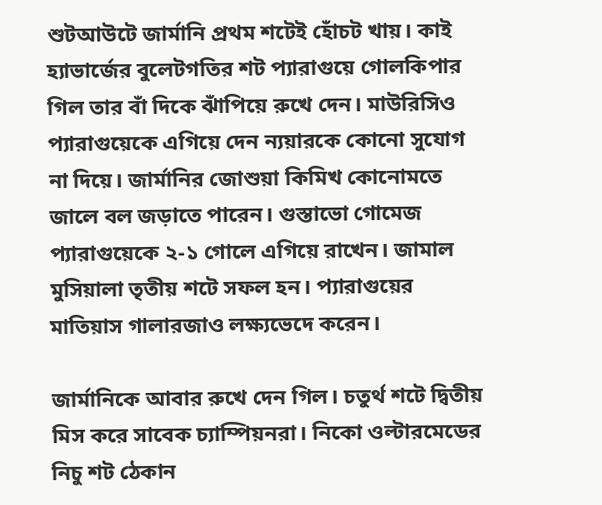শুটআউটে জার্মানি প্রথম শটেই হোঁচট খায়। কাই হ্যাভার্জের বুলেটগতির শট প্যারাগুয়ে গোলকিপার গিল তার বাঁ দিকে ঝাঁপিয়ে রুখে দেন। মাউরিসিও প্যারাগুয়েকে এগিয়ে দেন ন্যয়ারকে কোনো সুযোগ না দিয়ে। জার্মানির জোশুয়া কিমিখ কোনোমতে জালে বল জড়াতে পারেন। গুস্তাভো গোমেজ প্যারাগুয়েকে ২-১ গোলে এগিয়ে রাখেন। জামাল মুসিয়ালা তৃতীয় শটে সফল হন। প্যারাগুয়ের মাতিয়াস গালারজাও লক্ষ্যভেদে করেন।

জার্মানিকে আবার রুখে দেন গিল। চতুর্থ শটে দ্বিতীয় মিস করে সাবেক চ্যাম্পিয়নরা। নিকো ওল্টারমেডের নিচু শট ঠেকান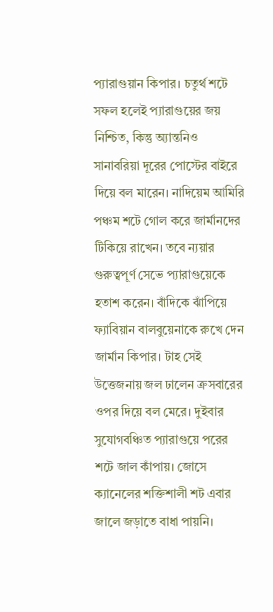প্যারাগুয়ান কিপার। চতুর্থ শটে সফল হলেই প্যারাগুয়ের জয় নিশ্চিত, কিন্তু অ্যান্তনিও সানাবরিয়া দূরের পোস্টের বাইরে দিয়ে বল মারেন। নাদিয়েম আমিরি পঞ্চম শটে গোল করে জার্মানদের টিকিয়ে রাখেন। তবে ন্যয়ার গুরুত্বপূর্ণ সেভে প্যারাগুয়েকে হতাশ করেন। বাঁদিকে ঝাঁপিয়ে ফ্যাবিয়ান বালবুয়েনাকে রুখে দেন জার্মান কিপার। টাহ সেই উত্তেজনায় জল ঢালেন ক্রসবারের ওপর দিয়ে বল মেরে। দুইবার সুযোগবঞ্চিত প্যারাগুয়ে পরের শটে জাল কাঁপায়। জোসে ক্যানেলের শক্তিশালী শট এবার জালে জড়াতে বাধা পায়নি।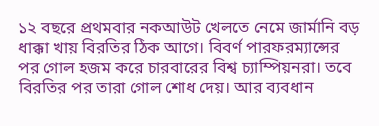১২ বছরে প্রথমবার নকআউট খেলতে নেমে জার্মানি বড় ধাক্কা খায় বিরতির ঠিক আগে। বিবর্ণ পারফরম্যান্সের পর গোল হজম করে চারবারের বিশ্ব চ্যাম্পিয়নরা। তবে বিরতির পর তারা গোল শোধ দেয়। আর ব্যবধান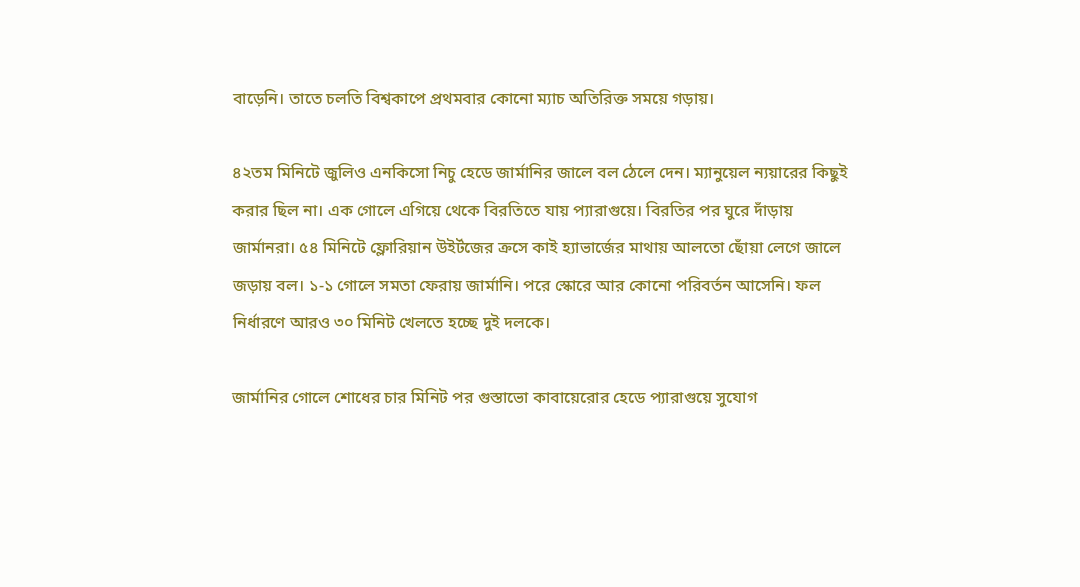বাড়েনি। তাতে চলতি বিশ্বকাপে প্রথমবার কোনো ম্যাচ অতিরিক্ত সময়ে গড়ায়।

৪২তম মিনিটে জুলিও এনকিসো নিচু হেডে জার্মানির জালে বল ঠেলে দেন। ম্যানুয়েল ন্যয়ারের কিছুই করার ছিল না। এক গোলে এগিয়ে থেকে বিরতিতে যায় প্যারাগুয়ে। বিরতির পর ঘুরে দাঁড়ায় জার্মানরা। ৫৪ মিনিটে ফ্লোরিয়ান উইর্টজের ক্রসে কাই হ্যাভার্জের মাথায় আলতো ছোঁয়া লেগে জালে জড়ায় বল। ১-১ গোলে সমতা ফেরায় জার্মানি। পরে স্কোরে আর কোনো পরিবর্তন আসেনি। ফল নির্ধারণে আরও ৩০ মিনিট খেলতে হচ্ছে দুই দলকে।

জার্মানির গোলে শোধের চার মিনিট পর গুস্তাভো কাবায়েরোর হেডে প্যারাগুয়ে সুযোগ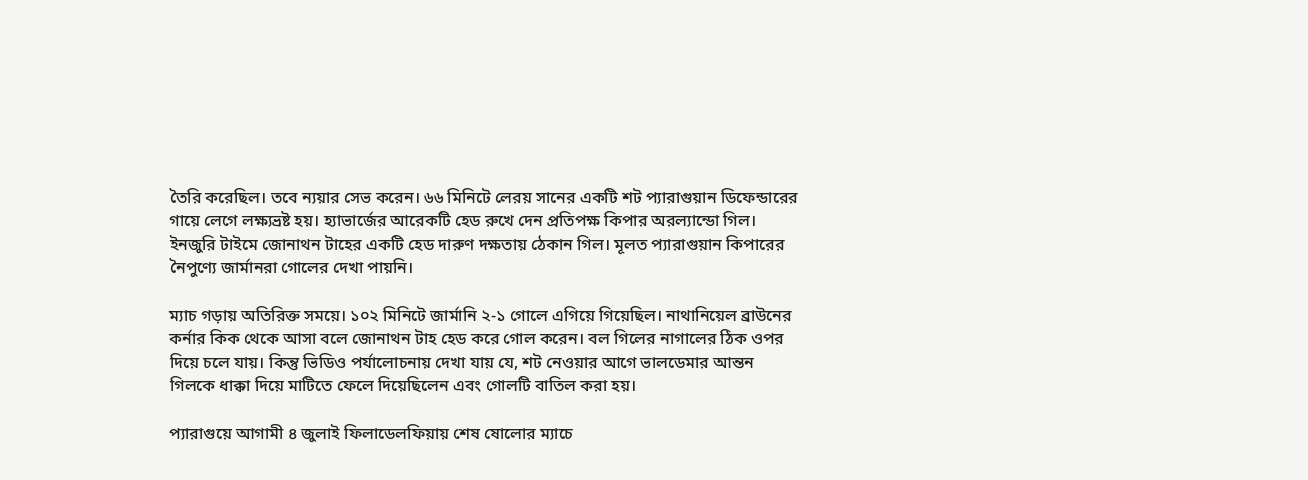তৈরি করেছিল। তবে ন্যয়ার সেভ করেন। ৬৬ মিনিটে লেরয় সানের একটি শট প্যারাগুয়ান ডিফেন্ডারের গায়ে লেগে লক্ষ্যভ্রষ্ট হয়। হ্যাভার্জের আরেকটি হেড রুখে দেন প্রতিপক্ষ কিপার অরল্যান্ডো গিল। ইনজুরি টাইমে জোনাথন টাহের একটি হেড দারুণ দক্ষতায় ঠেকান গিল। মূলত প্যারাগুয়ান কিপারের নৈপুণ্যে জার্মানরা গোলের দেখা পায়নি।

ম্যাচ গড়ায় অতিরিক্ত সময়ে। ১০২ মিনিটে জার্মানি ২-১ গোলে এগিয়ে গিয়েছিল। নাথানিয়েল ব্রাউনের কর্নার কিক থেকে আসা বলে জোনাথন টাহ হেড করে গোল করেন। বল গিলের নাগালের ঠিক ওপর দিয়ে চলে যায়। কিন্তু ভিডিও পর্যালোচনায় দেখা যায় যে, শট নেওয়ার আগে ভালডেমার আন্তন গিলকে ধাক্কা দিয়ে মাটিতে ফেলে দিয়েছিলেন এবং গোলটি বাতিল করা হয়।

প্যারাগুয়ে আগামী ৪ জুলাই ফিলাডেলফিয়ায় শেষ ষোলোর ম্যাচে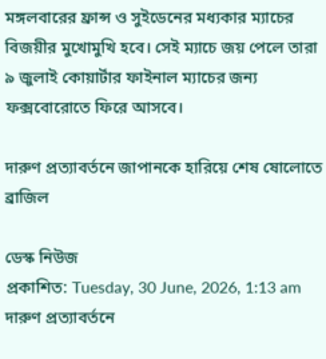মঙ্গলবারের ফ্রান্স ও সুইডেনের মধ্যকার ম্যাচের বিজয়ীর মুখোমুখি হবে। সেই ম্যাচে জয় পেলে তারা ৯ জুলাই কোয়ার্টার ফাইনাল ম্যাচের জন্য ফক্সবোরোতে ফিরে আসবে।

দারুণ প্রত্যাবর্তনে জাপানকে হারিয়ে শেষ ষোলোতে ব্রাজিল

ডেস্ক নিউজ
প্রকাশিত: Tuesday, 30 June, 2026, 1:13 am
দারুণ প্রত্যাবর্তনে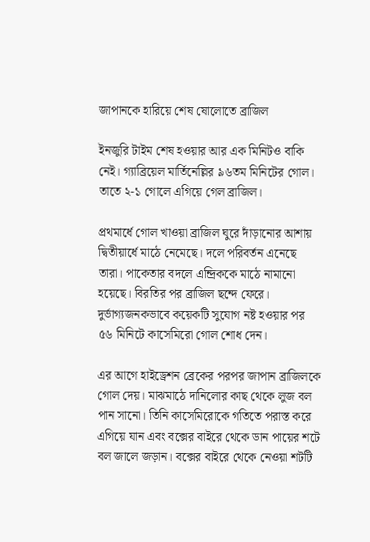জাপানকে হারিয়ে শেষ ষোলোতে ব্রাজিল

ইনজুরি টাইম শেষ হওয়ার আর এক মিনিটও বাকি নেই। গ্যাব্রিয়েল মার্তিনেল্লির ৯৬তম মিনিটের গোল। তাতে ২-১ গোলে এগিয়ে গেল ব্রাজিল।

প্রথমার্ধে গোল খাওয়া ব্রাজিল ঘুরে দাঁড়ানোর আশায় দ্বিতীয়ার্ধে মাঠে নেমেছে। দলে পরিবর্তন এনেছে তারা। পাকেতার বদলে এন্দ্রিককে মাঠে নামানো হয়েছে। বিরতির পর ব্রাজিল ছন্দে ফেরে। দুর্ভাগ্যজনকভাবে কয়েকটি সুযোগ নষ্ট হওয়ার পর ৫৬ মিনিটে কাসেমিরো গোল শোধ দেন।

এর আগে হাইড্রেশন ব্রেকের পরপর জাপান ব্রাজিলকে গোল দেয়। মাঝমাঠে দানিলোর কাছ থেকে লুজ বল পান সানো। তিনি কাসেমিরোকে গতিতে পরাস্ত করে এগিয়ে যান এবং বক্সের বাইরে থেকে ডান পায়ের শটে বল জালে জড়ান। বক্সের বাইরে থেকে নেওয়া শটটি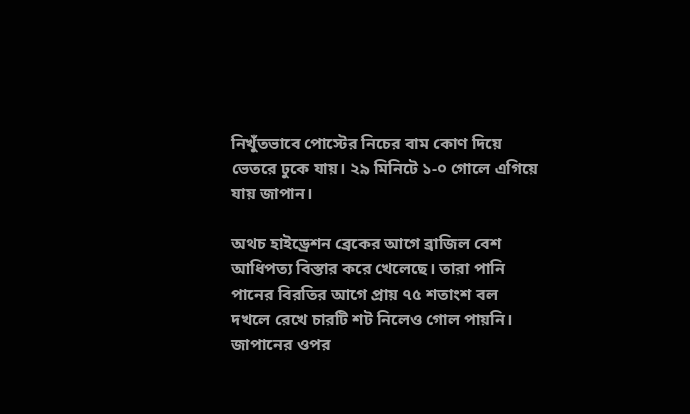নিখুঁতভাবে পোস্টের নিচের বাম কোণ দিয়ে ভেতরে ঢুকে যায়। ২৯ মিনিটে ১-০ গোলে এগিয়ে যায় জাপান।

অথচ হাইড্রেশন ব্রেকের আগে ব্রাজিল বেশ আধিপত্য বিস্তার করে খেলেছে। তারা পানি পানের বিরতির আগে প্রায় ৭৫ শতাংশ বল দখলে রেখে চারটি শট নিলেও গোল পায়নি। জাপানের ওপর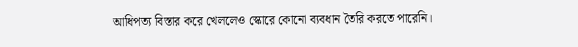আধিপত্য বিস্তার করে খেললেও স্কোরে কোনো ব্যবধান তৈরি করতে পারেনি।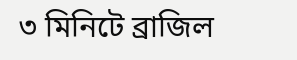৩ মিনিটে ব্রাজিল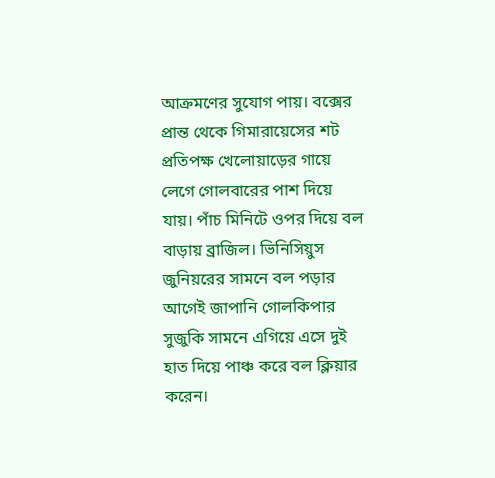আক্রমণের সুযোগ পায়। বক্সের প্রান্ত থেকে গিমারায়েসের শট প্রতিপক্ষ খেলোয়াড়ের গায়ে লেগে গোলবারের পাশ দিয়ে যায়। পাঁচ মিনিটে ওপর দিয়ে বল বাড়ায় ব্রাজিল। ভিনিসিয়ুস জুনিয়রের সামনে বল পড়ার আগেই জাপানি গোলকিপার সুজুকি সামনে এগিয়ে এসে দুই হাত দিয়ে পাঞ্চ করে বল ক্লিয়ার করেন।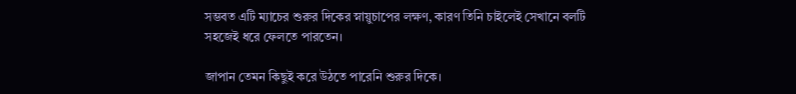সম্ভবত এটি ম্যাচের শুরুর দিকের স্নায়ুচাপের লক্ষণ, কারণ তিনি চাইলেই সেখানে বলটি সহজেই ধরে ফেলতে পারতেন।

জাপান তেমন কিছুই করে উঠতে পারেনি শুরুর দিকে।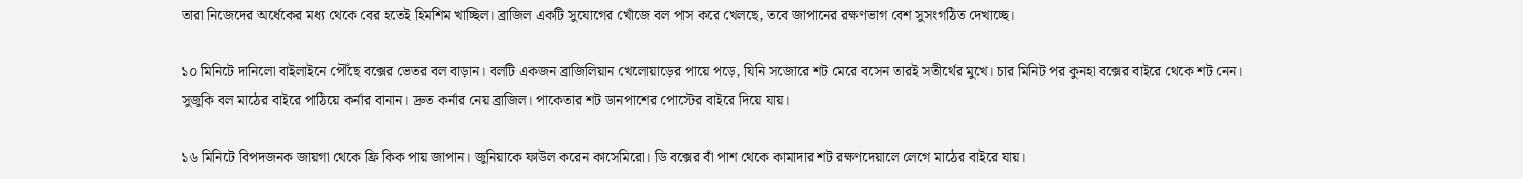তারা নিজেদের অর্ধেকের মধ্য থেকে বের হতেই হিমশিম খাচ্ছিল। ব্রাজিল একটি সুযোগের খোঁজে বল পাস করে খেলছে, তবে জাপানের রক্ষণভাগ বেশ সুসংগঠিত দেখাচ্ছে।

১০ মিনিটে দানিলো বাইলাইনে পৌঁছে বক্সের ভেতর বল বাড়ান। বলটি একজন ব্রাজিলিয়ান খেলোয়াড়ের পায়ে পড়ে, যিনি সজোরে শট মেরে বসেন তারই সতীর্থের মুখে। চার মিনিট পর কুনহা বক্সের বাইরে থেকে শট নেন। সুজুকি বল মাঠের বাইরে পাঠিয়ে কর্নার বানান। দ্রুত কর্নার নেয় ব্রাজিল। পাকেতার শট ডানপাশের পোস্টের বাইরে দিয়ে যায়।

১৬ মিনিটে বিপদজনক জায়গা থেকে ফ্রি কিক পায় জাপান। জুনিয়াকে ফাউল করেন কাসেমিরো। ডি বক্সের বাঁ পাশ থেকে কামাদার শট রক্ষণদেয়ালে লেগে মাঠের বাইরে যায়।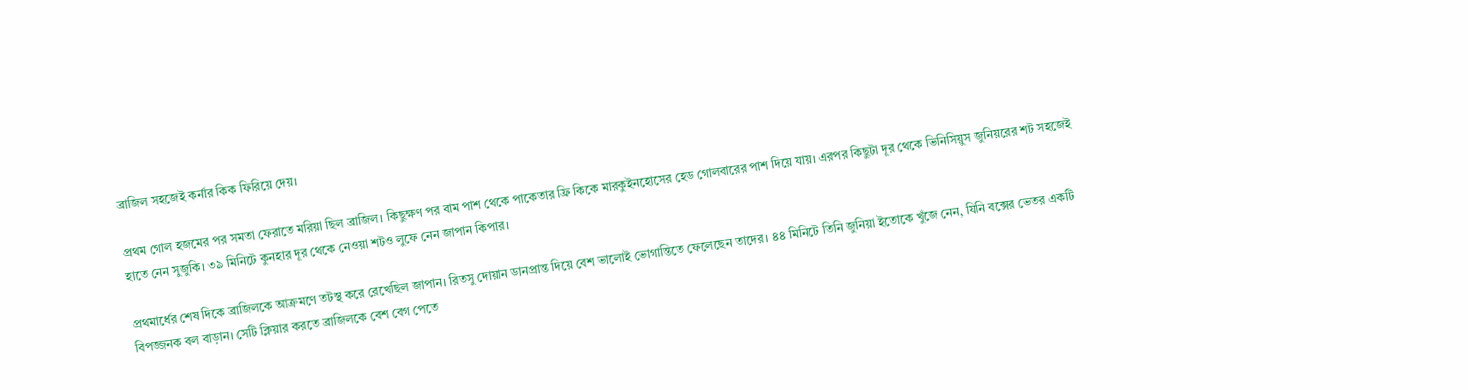ব্রাজিল সহজেই কর্নার কিক ফিরিয়ে দেয়।

প্রথম গোল হজমের পর সমতা ফেরাতে মরিয়া ছিল ব্রাজিল। কিছুক্ষণ পর বাম পাশ থেকে পাকেতার ফ্রি কিকে মারকুইনহোসের হেড গোলবারের পাশ দিয়ে যায়। এরপর কিছুটা দূর থেকে ভিনিসিয়ুস জুনিয়রের শট সহজেই হাতে নেন সুজুকি। ৩৯ মিনিটে কুনহার দূর থেকে নেওয়া শটও লুফে নেন জাপান কিপার।

প্রথমার্ধের শেষ দিকে ব্রাজিলকে আক্রমণে তটস্থ করে রেখেছিল জাপান। রিতসু দোয়ান ডানপ্রান্ত দিয়ে বেশ ভালোই ভোগান্তিতে ফেলেছেন তাদের। ৪৪ মিনিটে তিনি জুনিয়া ইতোকে খুঁজে নেন, যিনি বক্সের ভেতর একটি বিপজ্জনক বল বাড়ান। সেটি ক্লিয়ার করতে ব্রাজিলকে বেশ বেগ পেতে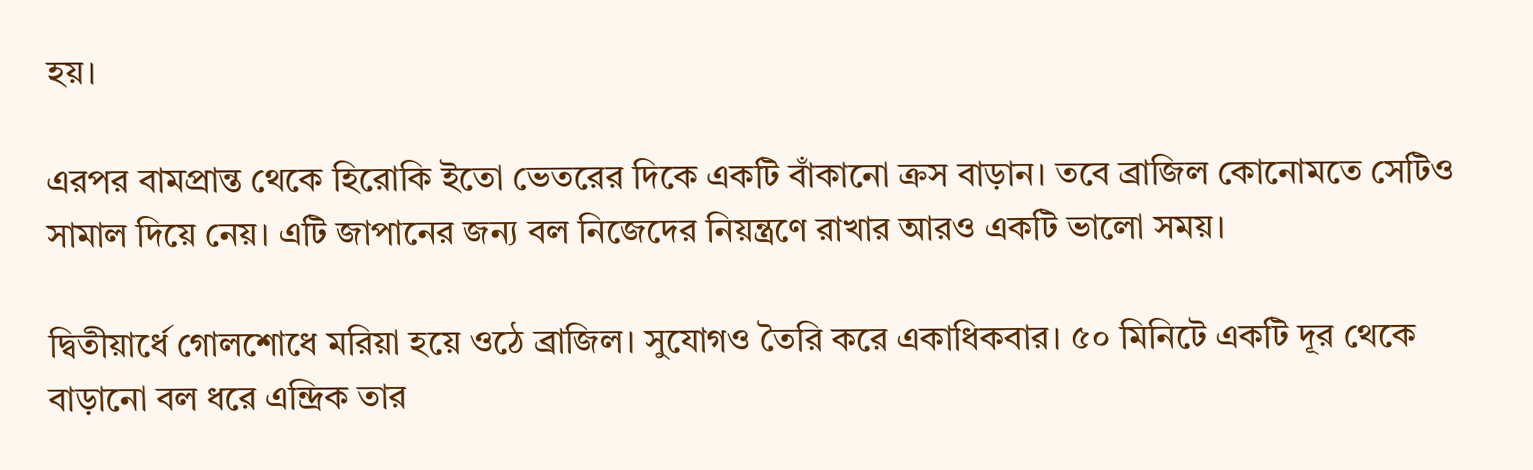হয়।

এরপর বামপ্রান্ত থেকে হিরোকি ইতো ভেতরের দিকে একটি বাঁকানো ক্রস বাড়ান। তবে ব্রাজিল কোনোমতে সেটিও সামাল দিয়ে নেয়। এটি জাপানের জন্য বল নিজেদের নিয়ন্ত্রণে রাখার আরও একটি ভালো সময়।

দ্বিতীয়ার্ধে গোলশোধে মরিয়া হয়ে ওঠে ব্রাজিল। সুযোগও তৈরি করে একাধিকবার। ৫০ মিনিটে একটি দূর থেকে বাড়ানো বল ধরে এন্দ্রিক তার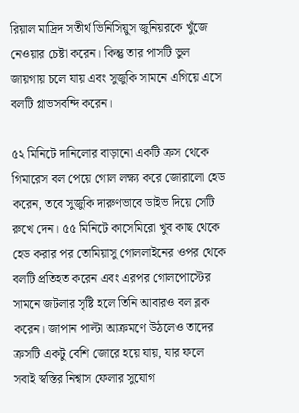রিয়াল মাদ্রিদ সতীর্থ ভিনিসিয়ুস জুনিয়রকে খুঁজে নেওয়ার চেষ্টা করেন। কিন্তু তার পাসটি ভুল জায়গায় চলে যায় এবং সুজুকি সামনে এগিয়ে এসে বলটি গ্লাভসবন্দি করেন।

৫২ মিনিটে দানিলোর বাড়ানো একটি ক্রস থেকে গিমারেস বল পেয়ে গোল লক্ষ্য করে জোরালো হেড করেন, তবে সুজুকি দারুণভাবে ডাইভ দিয়ে সেটি রুখে দেন। ৫৫ মিনিটে কাসেমিরো খুব কাছ থেকে হেড করার পর তোমিয়াসু গোললাইনের ওপর থেকে বলটি প্রতিহত করেন এবং এরপর গোলপোস্টের সামনে জটলার সৃষ্টি হলে তিনি আবারও বল ব্লক করেন। জাপান পাল্টা আক্রমণে উঠলেও তাদের ক্রসটি একটু বেশি জোরে হয়ে যায়, যার ফলে সবাই স্বস্তির নিশ্বাস ফেলার সুযোগ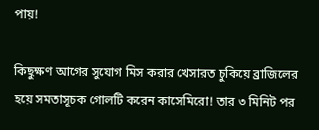পায়!

কিছুক্ষণ আগের সুযোগ মিস করার খেসারত চুকিয়ে ব্রাজিলের হয়ে সমতাসূচক গোলটি করেন কাসেমিরো! তার ৩ মিনিট পর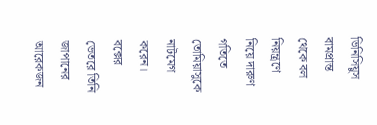ভিনিসিয়ুস বামপ্রান্ত থেকে বল নিয়ন্ত্রণে নিয়ে দারুণ গতিতে তোমিয়াসুকে নাটমেগ করেন। বক্সের ভেতরে তিনি জাপানের আরেকজন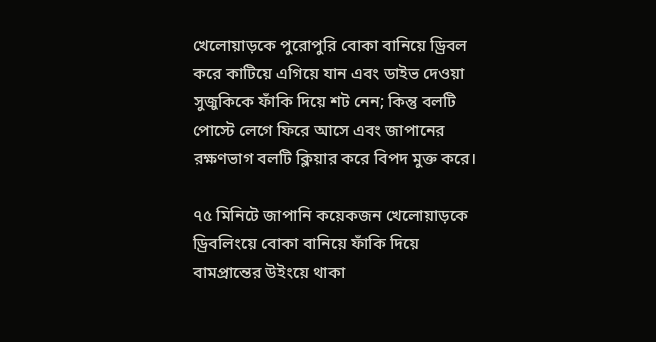খেলোয়াড়কে পুরোপুরি বোকা বানিয়ে ড্রিবল করে কাটিয়ে এগিয়ে যান এবং ডাইভ দেওয়া সুজুকিকে ফাঁকি দিয়ে শট নেন; কিন্তু বলটি পোস্টে লেগে ফিরে আসে এবং জাপানের রক্ষণভাগ বলটি ক্লিয়ার করে বিপদ মুক্ত করে।

৭৫ মিনিটে জাপানি কয়েকজন খেলোয়াড়কে ড্রিবলিংয়ে বোকা বানিয়ে ফাঁকি দিয়ে বামপ্রান্তের উইংয়ে থাকা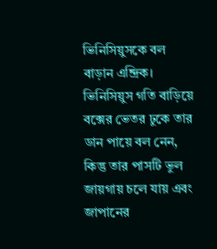ভিনিসিয়ুসকে বল বাড়ান এন্দ্রিক। ভিনিসিয়ুস গতি বাড়িয়ে বক্সের ভেতর ঢুকে তার ডান পায়ে বল নেন, কিন্তু তার পাসটি ভুল জায়গায় চলে যায় এবং জাপানের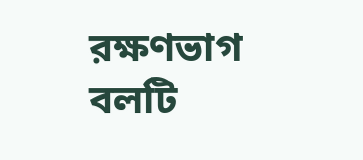রক্ষণভাগ বলটি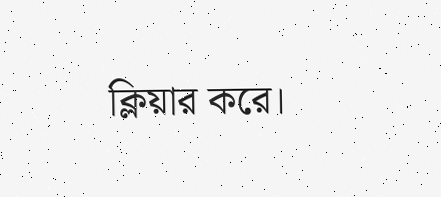ক্লিয়ার করে।